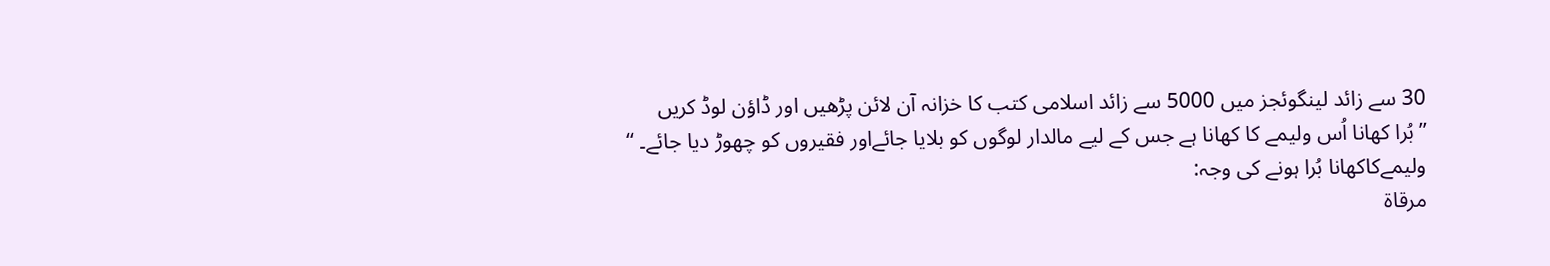30 سے زائد لینگوئجز میں 5000 سے زائد اسلامی کتب کا خزانہ آن لائن پڑھیں اور ڈاؤن لوڈ کریں
’’بُرا کھانا اُس ولیمے کا کھانا ہے جس کے لیے مالدار لوگوں کو بلایا جائےاور فقیروں کو چھوڑ دیا جائے۔ ‘‘
ولیمےکاکھانا بُرا ہونے کی وجہ:
مرقاۃ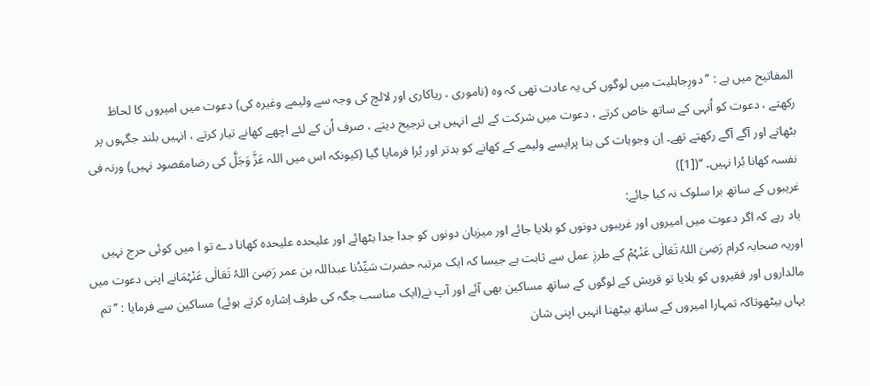المفاتیح میں ہے : ’’دورِجاہلیت میں لوگوں کی یہ عادت تھی کہ وہ (ناموری ، ریاکاری اور لالچ کی وجہ سے ولیمے وغیرہ کی) دعوت میں امیروں کا لحاظ رکھتے ، دعوت کو اُنہی کے ساتھ خاص کرتے ، دعوت میں شرکت کے لئے انہیں ہی ترجیح دیتے ، صرف اُن کے لئے اچھے کھانے تیار کرتے ، انہیں بلند جگہوں پر بٹھاتے اور آگے آگے رکھتے تھے۔ اِن وجوہات کی بنا پرایسے ولیمے کے کھانے کو بدتر اور بُرا فرمایا گیا (کیونکہ اس میں اللہ عَزَّ وَجَلَّ کی رضامقصود نہیں) ورنہ فی نفسہ کھانا بُرا نہیں۔ ‘‘([1])
غریبوں کے ساتھ برا سلوک نہ کیا جائے:
یاد رہے کہ اگر دعوت میں امیروں اور غریبوں دونوں کو بلایا جائے اور میزبان دونوں کو جدا جدا بٹھائے اور علیحدہ علیحدہ کھانا دے تو ا میں کوئی حرج نہیں اوریہ صحابہ کرام رَضِیَ اللہُ تَعَالٰی عَنْہُمْ کے طرزِ عمل سے ثابت ہے جیسا کہ ایک مرتبہ حضرت سَیِّدُنا عبداللہ بن عمر رَضِیَ اللہُ تَعَالٰی عَنْہُمَانے اپنی دعوت میں مالداروں اور فقیروں کو بلایا تو قریش کے لوگوں کے ساتھ مساکین بھی آئے اور آپ نے(ایک مناسب جگہ کی طرف اِشارہ کرتے ہوئے) مساکین سے فرمایا : ’’تم یہاں بیٹھوتاکہ تمہارا امیروں کے ساتھ بیٹھنا انہیں اپنی شان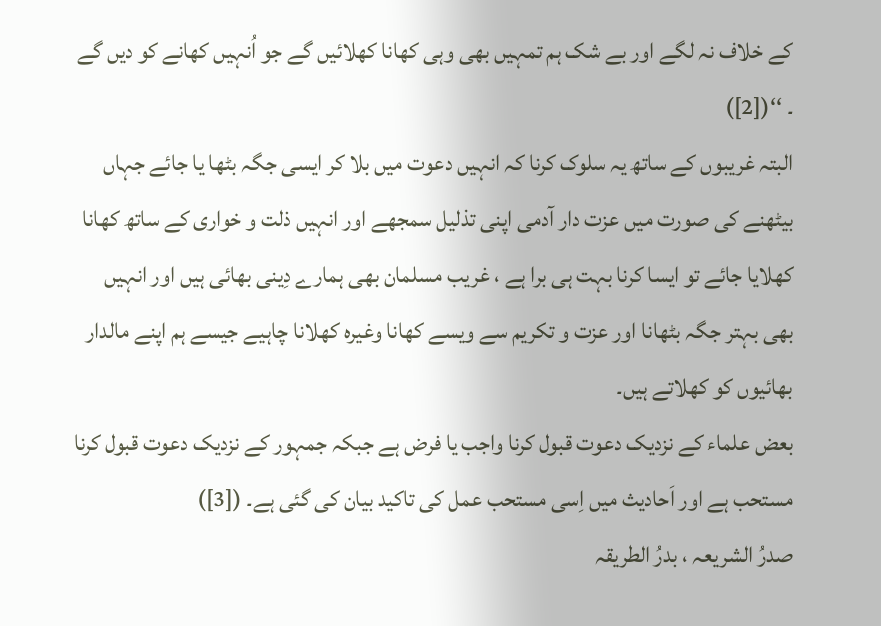کے خلاف نہ لگے اور بے شک ہم تمہیں بھی وہی کھانا کھلائیں گے جو اُنہیں کھانے کو دیں گے ۔ ‘‘([2])
البتہ غریبوں کے ساتھ یہ سلوک کرنا کہ انہیں دعوت میں بلا کر ایسی جگہ بٹھا یا جائے جہاں بیٹھنے کی صورت میں عزت دار آدمی اپنی تذلیل سمجھے اور انہیں ذلت و خواری کے ساتھ کھانا کھلایا جائے تو ایسا کرنا بہت ہی برا ہے ، غریب مسلمان بھی ہمارے دِینی بھائی ہیں اور انہیں بھی بہتر جگہ بٹھانا اور عزت و تکریم سے ویسے کھانا وغیرہ کھلانا چاہیے جیسے ہم اپنے مالدار بھائیوں کو کھلاتے ہیں۔
بعض علماء کے نزدیک دعوت قبول کرنا واجب یا فرض ہے جبکہ جمہور کے نزدیک دعوت قبول کرنا مستحب ہے اور اَحادیث میں اِسی مستحب عمل کی تاکید بیان کی گئی ہے۔ ([3])
صدرُ الشریعہ ، بدرُ الطریقہ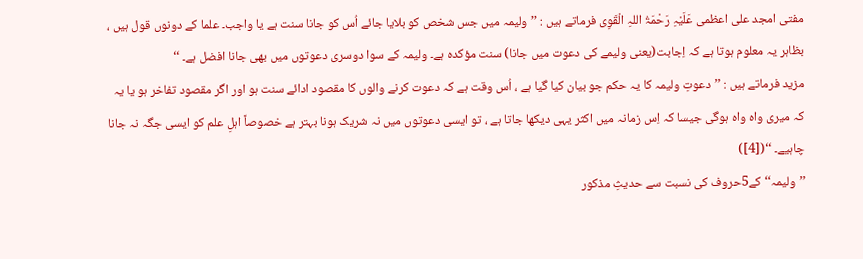مفتی امجد علی اعظمی عَلَیْہِ رَحْمَۃُ اللہِ الْقَوِی فرماتے ہیں : ’’ولیمہ میں جس شخص کو بلایا جائے اُس کو جانا سنت ہے یا واجب۔ علما کے دونوں قول ہیں ، بظاہر یہ معلوم ہوتا ہے کہ اِجابت(یعنی ولیمے کی دعوت میں جانا) سنت مؤکدہ ہے۔ ولیمہ کے سوا دوسری دعوتوں میں بھی جانا افضل ہے۔ ‘‘
مزید فرماتے ہیں : ’’دعوتِ ولیمہ کا یہ حکم جو بیان کیا گیا ہے ، اُس وقت ہے کہ دعوت کرنے والوں کا مقصود ادائے سنت ہو اور اگر مقصود تفاخر ہو یا یہ کہ میری واہ واہ ہوگی جیسا کہ اِس زمانہ میں اکثر یہی دیکھا جاتا ہے ، تو ایسی دعوتوں میں نہ شریک ہونا بہتر ہے خصوصاً اہلِ علم کو ایسی جگہ نہ جانا چاہیے۔ ‘‘([4])
’’ولیمہ‘‘کے5حروف کی نسبت سے حدیثِ مذکور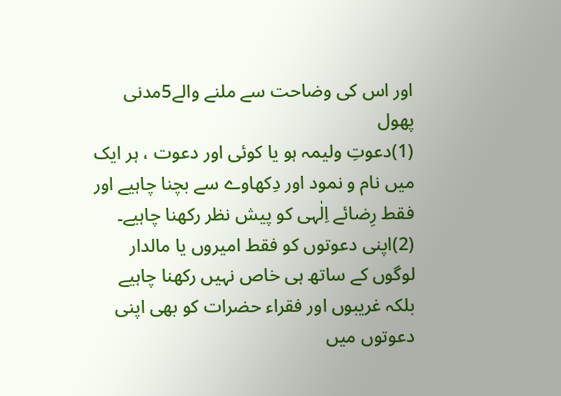اور اس کی وضاحت سے ملنے والے5مدنی پھول
(1)دعوتِ ولیمہ ہو یا کوئی اور دعوت ، ہر ایک میں نام و نمود اور دِکھاوے سے بچنا چاہیے اور فقط رِضائے اِلٰہی کو پیش نظر رکھنا چاہیے۔
(2)اپنی دعوتوں کو فقط امیروں یا مالدار لوگوں کے ساتھ ہی خاص نہیں رکھنا چاہیے بلکہ غریبوں اور فقراء حضرات کو بھی اپنی دعوتوں میں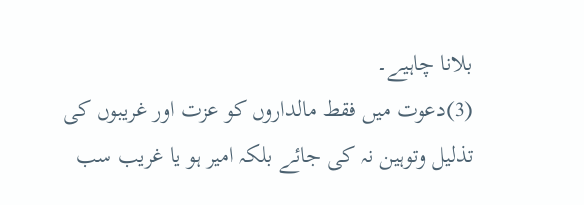بلانا چاہیے۔
(3)دعوت میں فقط مالداروں کو عزت اور غریبوں کی تذلیل وتوہین نہ کی جائے بلکہ امیر ہو یا غریب سب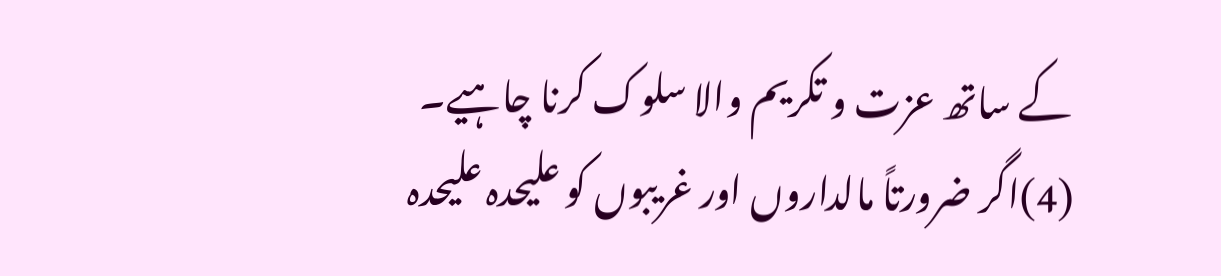کے ساتھ عزت و تکریم والا سلوک کرنا چاہیے۔
(4)اگر ضرورتاً مالداروں اور غریبوں کو علیحدہ علیحدہ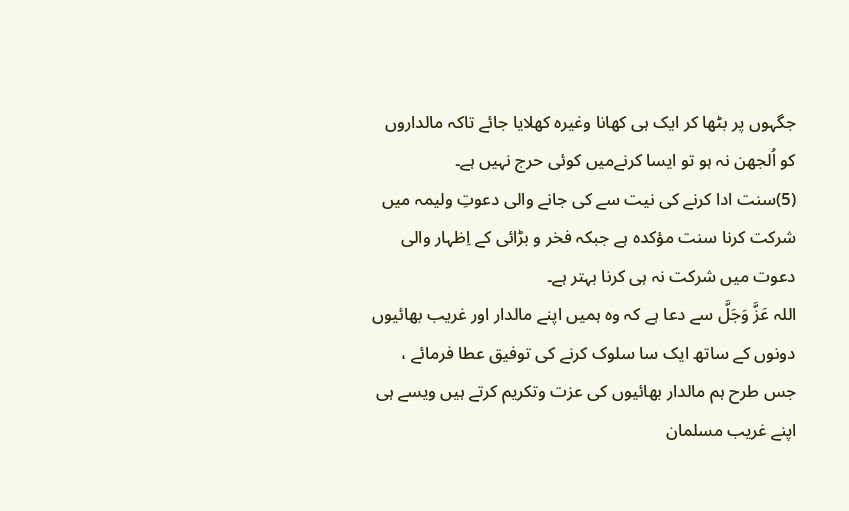جگہوں پر بٹھا کر ایک ہی کھانا وغیرہ کھلایا جائے تاکہ مالداروں کو اُلجھن نہ ہو تو ایسا کرنےمیں کوئی حرج نہیں ہے۔
(5)سنت ادا کرنے کی نیت سے کی جانے والی دعوتِ ولیمہ میں شرکت کرنا سنت مؤکدہ ہے جبکہ فخر و بڑائی کے اِظہار والی دعوت میں شرکت نہ ہی کرنا بہتر ہے۔
اللہ عَزَّ وَجَلَّ سے دعا ہے کہ وہ ہمیں اپنے مالدار اور غریب بھائیوں دونوں کے ساتھ ایک سا سلوک کرنے کی توفیق عطا فرمائے ، جس طرح ہم مالدار بھائیوں کی عزت وتکریم کرتے ہیں ویسے ہی اپنے غریب مسلمان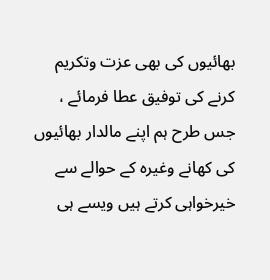بھائیوں کی بھی عزت وتکریم کرنے کی توفیق عطا فرمائے ، جس طرح ہم اپنے مالدار بھائیوں کی کھانے وغیرہ کے حوالے سے خیرخواہی کرتے ہیں ویسے ہی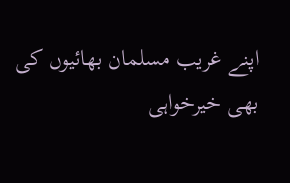اپنے غریب مسلمان بھائیوں کی بھی خیرخواہی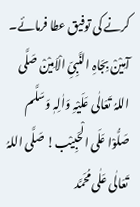کرنے کی توفیق عطا فرمائے۔ آمِیْنْ بِجَاہِ النَّبِیِّ الْاَمِیْنْ صَلَّی اللہُ تَعَالٰی عَلَیْہِ وَاٰلِہٖ وَسَلَّم
صَلُّوْا عَلَی الْحَبِیْب! صَلَّی اللہُ تَعَالٰی عَلٰی مُحَمَّد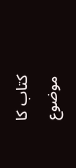کتاب کا موضوع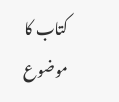کتاب کا موضوع